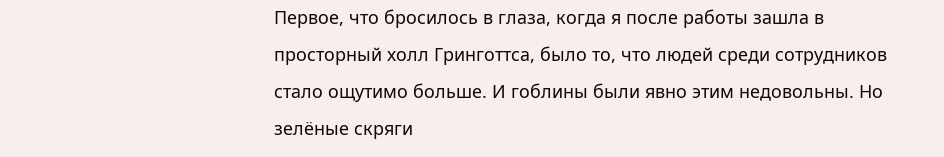Первое, что бросилось в глаза, когда я после работы зашла в просторный холл Гринготтса, было то, что людей среди сотрудников стало ощутимо больше. И гоблины были явно этим недовольны. Но зелёные скряги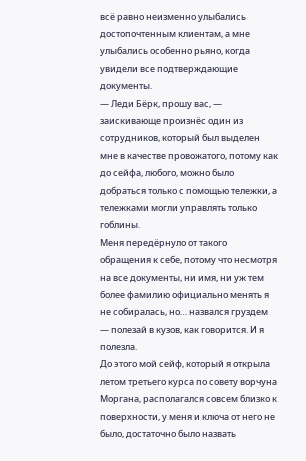всё равно неизменно улыбались достопочтенным клиентам, а мне улыбались особенно рьяно, когда увидели все подтверждающие документы.
— Леди Бёрк, прошу вас, — заискивающе произнёс один из сотрудников, который был выделен мне в качестве провожатого, потому как до сейфа, любого, можно было добраться только с помощью тележки, а тележками могли управлять только гоблины.
Меня передёрнуло от такого обращения к себе, потому что несмотря на все документы, ни имя, ни уж тем более фамилию официально менять я не собиралась, но… назвался груздем — полезай в кузов, как говорится. И я полезла.
До этого мой сейф, который я открыла летом третьего курса по совету ворчуна Моргана, располагался совсем близко к поверхности, у меня и ключа от него не было, достаточно было назвать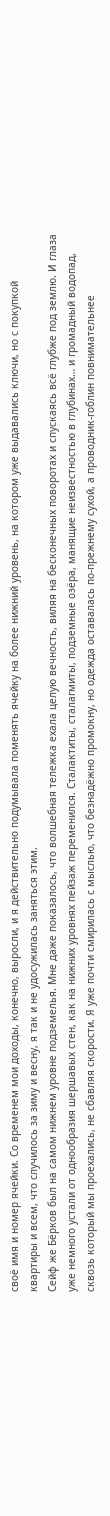своё имя и номер ячейки. Со временем мои доходы, конечно, выросли, и я действительно подумывала поменять ячейку на более нижний уровень, на котором уже выдавались ключи, но с покупкой квартиры и всем, что случилось за зиму и весну, я так и не удосужилась заняться этим.
Сейф же Бёрков был на самом нижнем уровне подземелья. Мне даже показалось, что волшебная тележка ехала целую вечность, виляя на бесконечных поворотах и спускаясь всё глубже под землю. И глаза уже немного устали от однообразия шершавых стен, как на нижних уровнях пейзаж переменился. Сталактиты, сталагмиты, подземные озёра, манящие неизвестностью в глубинах… и громадный водопад, сквозь который мы проехались, не сбавляя скорости. Я уже почти смирилась с мыслью, что безнадёжно промокну, но одежда оставалась по-прежнему сухой, а проводник-гоблин повнимательнее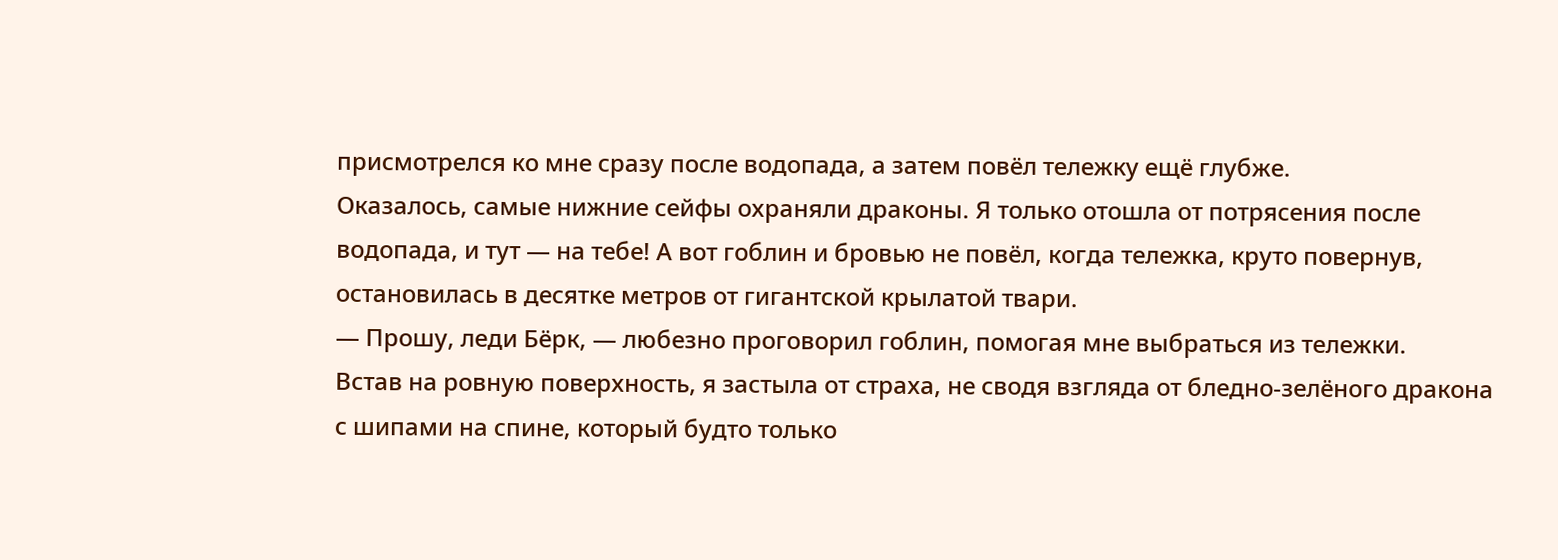присмотрелся ко мне сразу после водопада, а затем повёл тележку ещё глубже.
Оказалось, самые нижние сейфы охраняли драконы. Я только отошла от потрясения после водопада, и тут — на тебе! А вот гоблин и бровью не повёл, когда тележка, круто повернув, остановилась в десятке метров от гигантской крылатой твари.
— Прошу, леди Бёрк, — любезно проговорил гоблин, помогая мне выбраться из тележки.
Встав на ровную поверхность, я застыла от страха, не сводя взгляда от бледно-зелёного дракона с шипами на спине, который будто только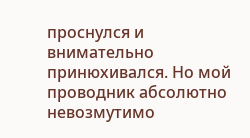проснулся и внимательно принюхивался. Но мой проводник абсолютно невозмутимо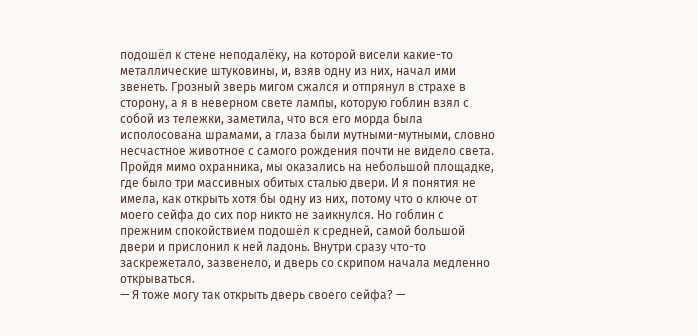подошёл к стене неподалёку, на которой висели какие-то металлические штуковины, и, взяв одну из них, начал ими звенеть. Грозный зверь мигом сжался и отпрянул в страхе в сторону, а я в неверном свете лампы, которую гоблин взял с собой из тележки, заметила, что вся его морда была исполосована шрамами, а глаза были мутными-мутными, словно несчастное животное с самого рождения почти не видело света.
Пройдя мимо охранника, мы оказались на небольшой площадке, где было три массивных обитых сталью двери. И я понятия не имела, как открыть хотя бы одну из них, потому что о ключе от моего сейфа до сих пор никто не заикнулся. Но гоблин с прежним спокойствием подошёл к средней, самой большой двери и прислонил к ней ладонь. Внутри сразу что-то заскрежетало, зазвенело, и дверь со скрипом начала медленно открываться.
— Я тоже могу так открыть дверь своего сейфа? —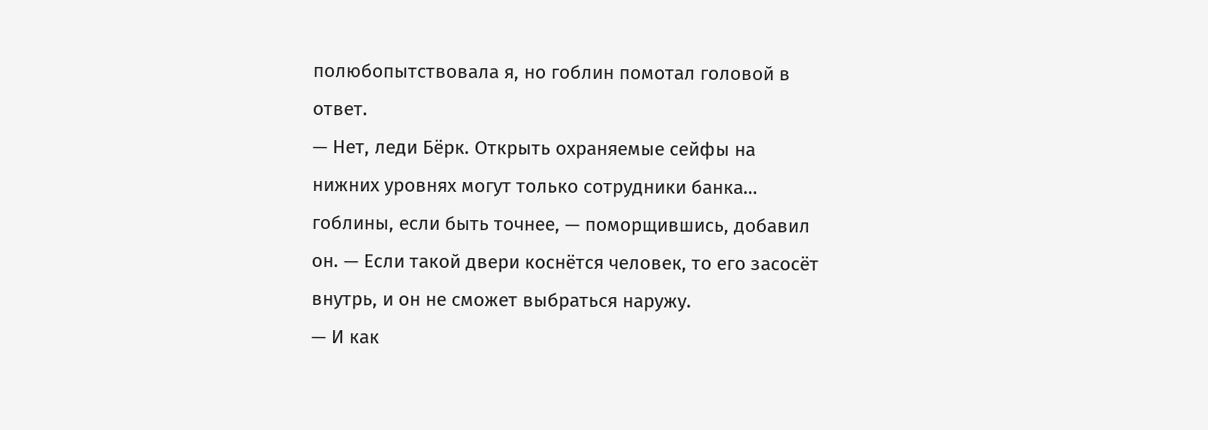полюбопытствовала я, но гоблин помотал головой в ответ.
— Нет, леди Бёрк. Открыть охраняемые сейфы на нижних уровнях могут только сотрудники банка… гоблины, если быть точнее, — поморщившись, добавил он. — Если такой двери коснётся человек, то его засосёт внутрь, и он не сможет выбраться наружу.
— И как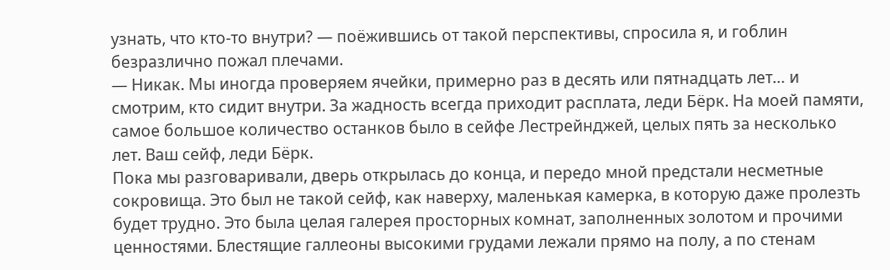узнать, что кто-то внутри? — поёжившись от такой перспективы, спросила я, и гоблин безразлично пожал плечами.
— Никак. Мы иногда проверяем ячейки, примерно раз в десять или пятнадцать лет… и смотрим, кто сидит внутри. За жадность всегда приходит расплата, леди Бёрк. На моей памяти, самое большое количество останков было в сейфе Лестрейнджей, целых пять за несколько лет. Ваш сейф, леди Бёрк.
Пока мы разговаривали, дверь открылась до конца, и передо мной предстали несметные сокровища. Это был не такой сейф, как наверху, маленькая камерка, в которую даже пролезть будет трудно. Это была целая галерея просторных комнат, заполненных золотом и прочими ценностями. Блестящие галлеоны высокими грудами лежали прямо на полу, а по стенам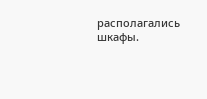располагались шкафы.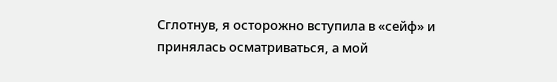Сглотнув, я осторожно вступила в «сейф» и принялась осматриваться, а мой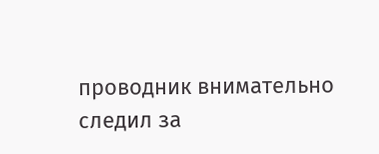проводник внимательно следил за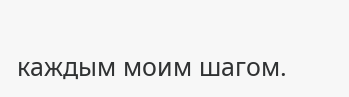каждым моим шагом.